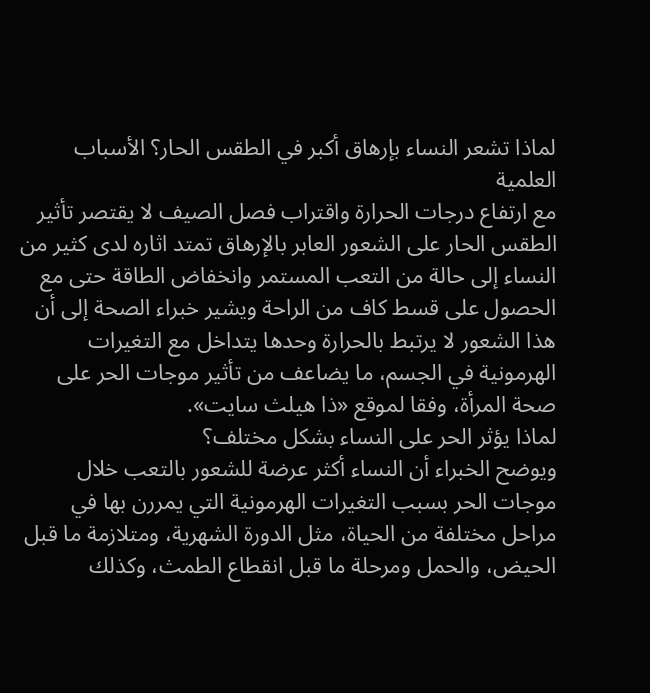لماذا تشعر النساء بإرهاق أكبر في الطقس الحار؟ الأسباب العلمية
مع ارتفاع درجات الحرارة واقتراب فصل الصيف لا يقتصر تأثير الطقس الحار على الشعور العابر بالإرهاق تمتد اثاره لدى كثير من النساء إلى حالة من التعب المستمر وانخفاض الطاقة حتى مع الحصول على قسط كاف من الراحة ويشير خبراء الصحة إلى أن هذا الشعور لا يرتبط بالحرارة وحدها يتداخل مع التغيرات الهرمونية في الجسم، ما يضاعف من تأثير موجات الحر على صحة المرأة، وفقا لموقع «ذا هيلث سايت».
لماذا يؤثر الحر على النساء بشكل مختلف؟
ويوضح الخبراء أن النساء أكثر عرضة للشعور بالتعب خلال موجات الحر بسبب التغيرات الهرمونية التي يمررن بها في مراحل مختلفة من الحياة، مثل الدورة الشهرية، ومتلازمة ما قبل الحيض، والحمل ومرحلة ما قبل انقطاع الطمث، وكذلك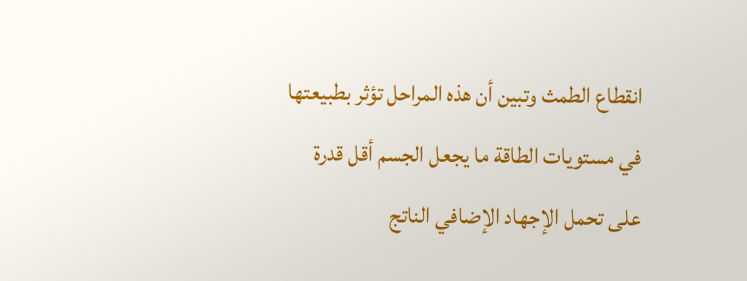انقطاع الطمث وتبين أن هذه المراحل تؤثر بطبيعتها في مستويات الطاقة ما يجعل الجسم أقل قدرة على تحمل الإجهاد الإضافي الناتج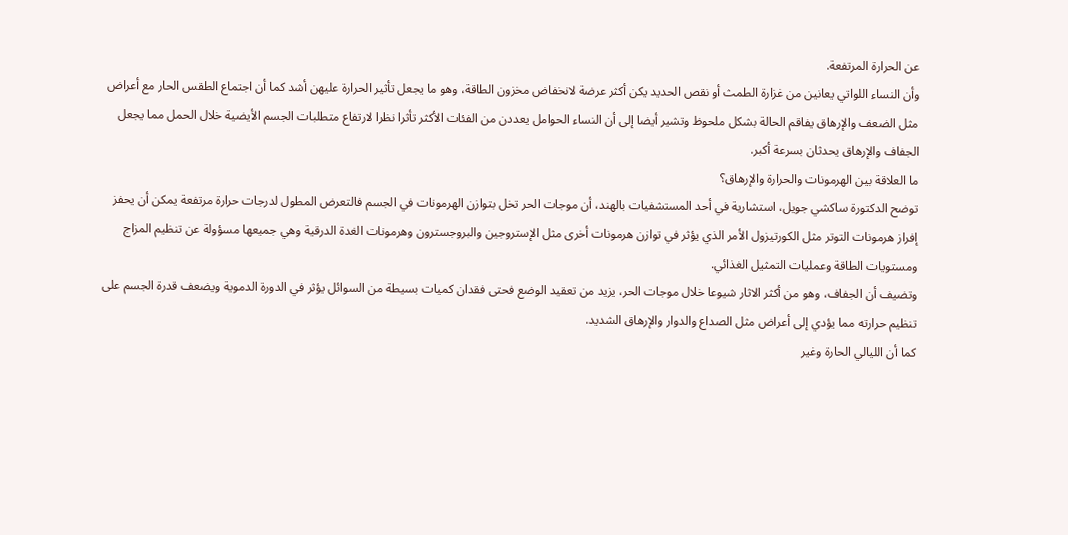عن الحرارة المرتفعة.
وأن النساء اللواتي يعانين من غزارة الطمث أو نقص الحديد يكن أكثر عرضة لانخفاض مخزون الطاقة، وهو ما يجعل تأثير الحرارة عليهن أشد كما أن اجتماع الطقس الحار مع أعراض مثل الضعف والإرهاق يفاقم الحالة بشكل ملحوظ وتشير أيضا إلى أن النساء الحوامل يعددن من الفئات الأكثر تأثرا نظرا لارتفاع متطلبات الجسم الأيضية خلال الحمل مما يجعل الجفاف والإرهاق يحدثان بسرعة أكبر.
ما العلاقة بين الهرمونات والحرارة والإرهاق؟
توضح الدكتورة ساكشي جويل، استشارية في أحد المستشفيات بالهند، أن موجات الحر تخل بتوازن الهرمونات في الجسم فالتعرض المطول لدرجات حرارة مرتفعة يمكن أن يحفز إفراز هرمونات التوتر مثل الكورتيزول الأمر الذي يؤثر في توازن هرمونات أخرى مثل الإستروجين والبروجسترون وهرمونات الغدة الدرقية وهي جميعها مسؤولة عن تنظيم المزاج ومستويات الطاقة وعمليات التمثيل الغذائي.
وتضيف أن الجفاف، وهو من أكثر الاثار شيوعا خلال موجات الحر، يزيد من تعقيد الوضع فحتى فقدان كميات بسيطة من السوائل يؤثر في الدورة الدموية ويضعف قدرة الجسم على تنظيم حرارته مما يؤدي إلى أعراض مثل الصداع والدوار والإرهاق الشديد.
كما أن الليالي الحارة وغير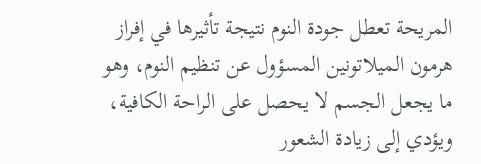المريحة تعطل جودة النوم نتيجة تأثيرها في إفراز هرمون الميلاتونين المسؤول عن تنظيم النوم، وهو ما يجعل الجسم لا يحصل على الراحة الكافية، ويؤدي إلى زيادة الشعور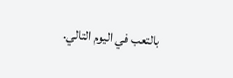بالتعب في اليوم التالي.